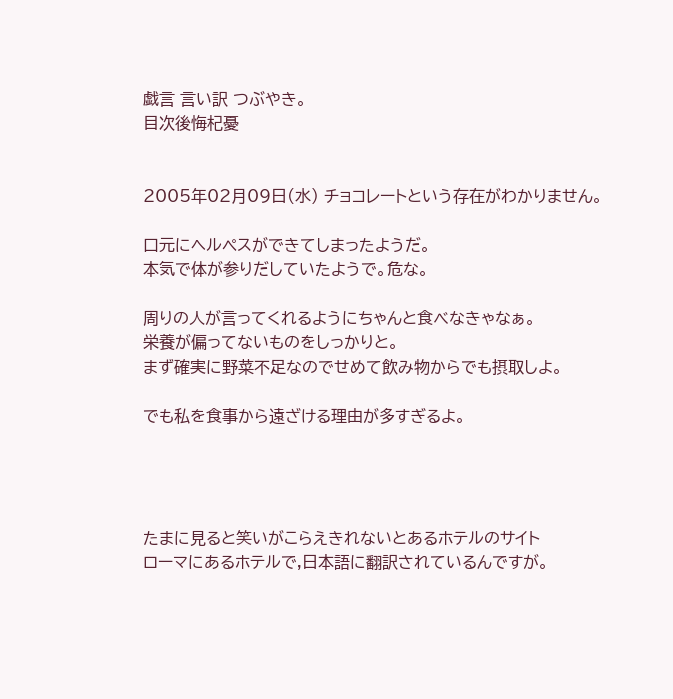戯言 言い訳 つぶやき。
目次後悔杞憂


2005年02月09日(水) チョコレートという存在がわかりません。

口元にヘルペスができてしまったようだ。
本気で体が参りだしていたようで。危な。

周りの人が言ってくれるようにちゃんと食べなきゃなぁ。
栄養が偏ってないものをしっかりと。
まず確実に野菜不足なのでせめて飲み物からでも摂取しよ。

でも私を食事から遠ざける理由が多すぎるよ。




たまに見ると笑いがこらえきれないとあるホテルのサイト
ローマにあるホテルで,日本語に翻訳されているんですが。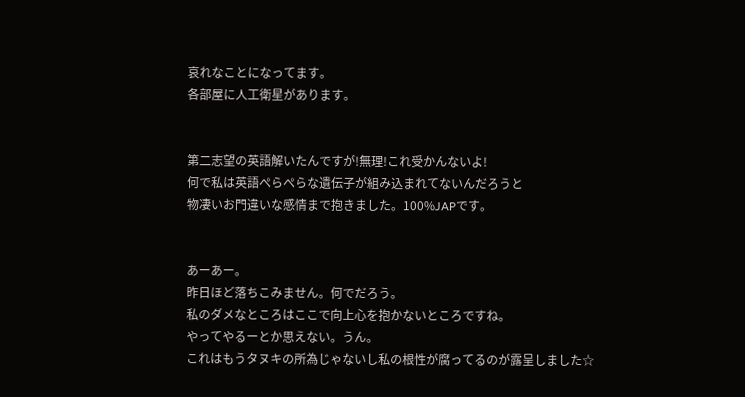哀れなことになってます。
各部屋に人工衛星があります。


第二志望の英語解いたんですが!無理!これ受かんないよ!
何で私は英語ぺらぺらな遺伝子が組み込まれてないんだろうと
物凄いお門違いな感情まで抱きました。100%JAPです。


あーあー。
昨日ほど落ちこみません。何でだろう。
私のダメなところはここで向上心を抱かないところですね。
やってやるーとか思えない。うん。
これはもうタヌキの所為じゃないし私の根性が腐ってるのが露呈しました☆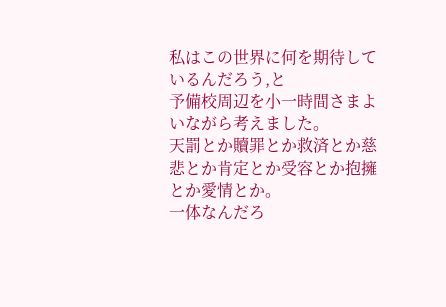私はこの世界に何を期待しているんだろう,と
予備校周辺を小一時間さまよいながら考えました。
天罰とか贖罪とか救済とか慈悲とか肯定とか受容とか抱擁とか愛情とか。
一体なんだろ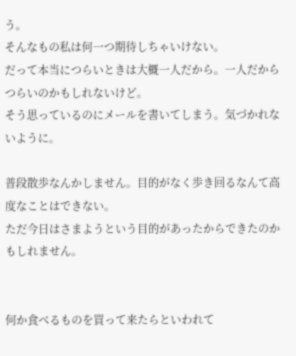う。
そんなもの私は何一つ期待しちゃいけない。
だって本当につらいときは大概一人だから。一人だからつらいのかもしれないけど。
そう思っているのにメールを書いてしまう。気づかれないように。

普段散歩なんかしません。目的がなく歩き回るなんて高度なことはできない。
ただ今日はさまようという目的があったからできたのかもしれません。


何か食べるものを買って来たらといわれて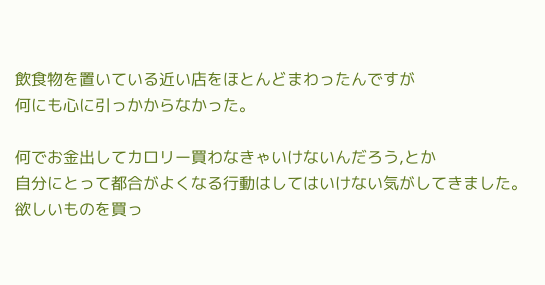飲食物を置いている近い店をほとんどまわったんですが
何にも心に引っかからなかった。

何でお金出してカロリー買わなきゃいけないんだろう,とか
自分にとって都合がよくなる行動はしてはいけない気がしてきました。
欲しいものを買っ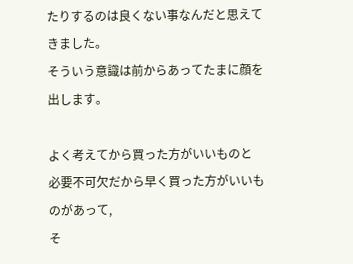たりするのは良くない事なんだと思えてきました。
そういう意識は前からあってたまに顔を出します。

よく考えてから買った方がいいものと
必要不可欠だから早く買った方がいいものがあって,
そ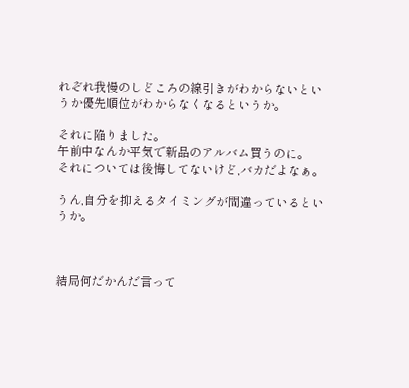れぞれ我慢のしどころの線引きがわからないというか優先順位がわからなくなるというか。

それに陥りました。
午前中なんか平気で新品のアルバム買うのに。
それについては後悔してないけど,バカだよなぁ。

うん,自分を抑えるタイミングが間違っているというか。



結局何だかんだ言って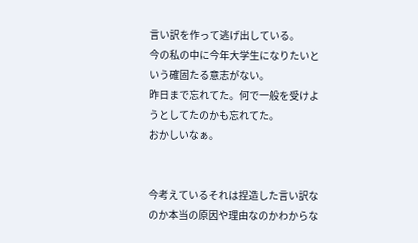言い訳を作って逃げ出している。
今の私の中に今年大学生になりたいという確固たる意志がない。
昨日まで忘れてた。何で一般を受けようとしてたのかも忘れてた。
おかしいなぁ。


今考えているそれは捏造した言い訳なのか本当の原因や理由なのかわからな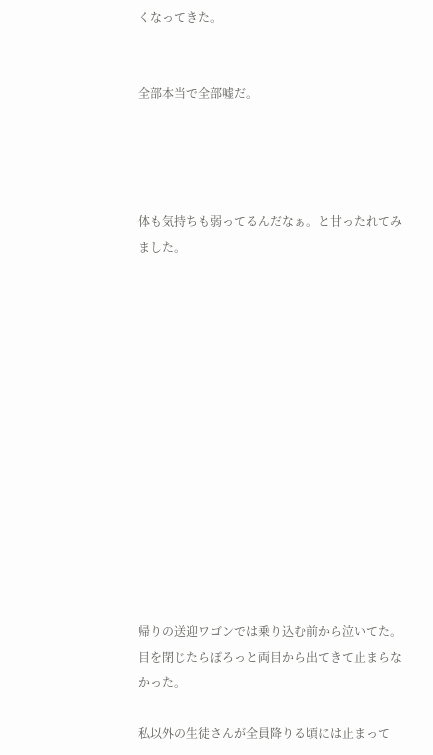くなってきた。


全部本当で全部嘘だ。




体も気持ちも弱ってるんだなぁ。と甘ったれてみました。














帰りの送迎ワゴンでは乗り込む前から泣いてた。
目を閉じたらぽろっと両目から出てきて止まらなかった。

私以外の生徒さんが全員降りる頃には止まって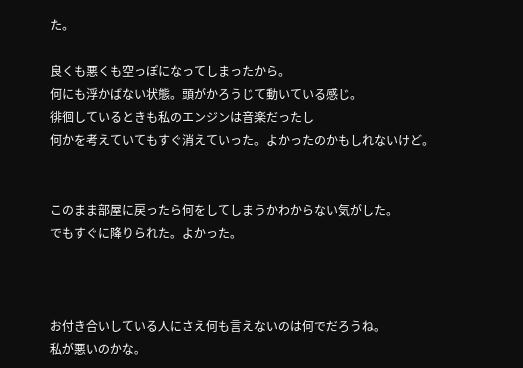た。

良くも悪くも空っぽになってしまったから。
何にも浮かばない状態。頭がかろうじて動いている感じ。
徘徊しているときも私のエンジンは音楽だったし
何かを考えていてもすぐ消えていった。よかったのかもしれないけど。


このまま部屋に戻ったら何をしてしまうかわからない気がした。
でもすぐに降りられた。よかった。



お付き合いしている人にさえ何も言えないのは何でだろうね。
私が悪いのかな。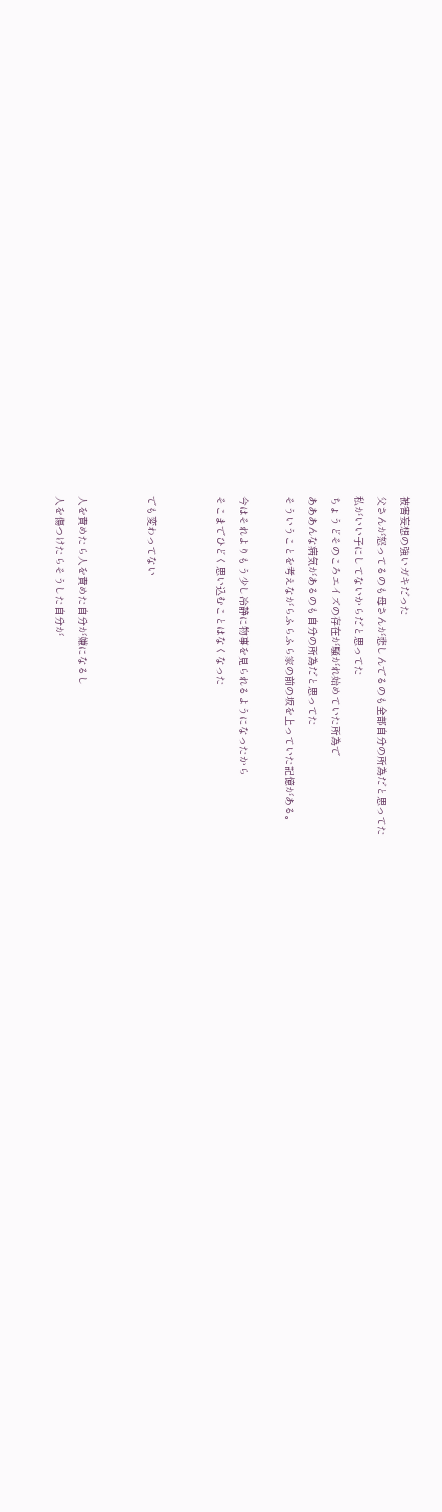被害妄想の強いガキだった
父さんが怒ってるのも母さんが悲しんでるのも全部自分の所為だと思ってた
私がいい子にしてないからだと思ってた
ちょうどそのころエイズの存在が騒がれ始めていた所為で
あああんな病気があるのも自分の所為だと思ってた
そういうことを考えながらふらふら家の前の坂を上っていた記憶がある。

今はそれよりもう少し冷静に物事を見られるようになったから
そこまでひどく思い込むことはなくなった


でも変わってない


人を責めたら人を責めた自分が嫌になるし
人を傷つけたらそうした自分が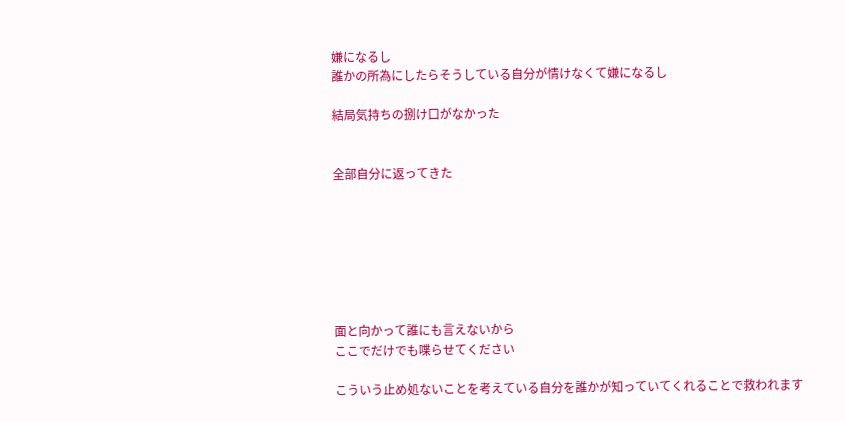嫌になるし
誰かの所為にしたらそうしている自分が情けなくて嫌になるし

結局気持ちの捌け口がなかった


全部自分に返ってきた







面と向かって誰にも言えないから
ここでだけでも喋らせてください

こういう止め処ないことを考えている自分を誰かが知っていてくれることで救われます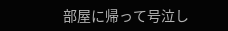部屋に帰って号泣し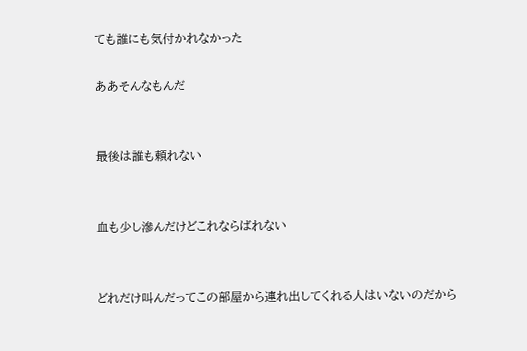ても誰にも気付かれなかった

ああそんなもんだ


最後は誰も頼れない


血も少し滲んだけどこれならばれない


どれだけ叫んだってこの部屋から連れ出してくれる人はいないのだから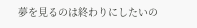夢を見るのは終わりにしたいの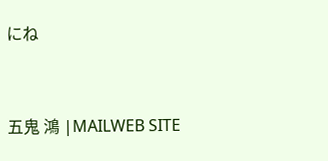にね


五鬼 鴻 |MAILWEB SITE